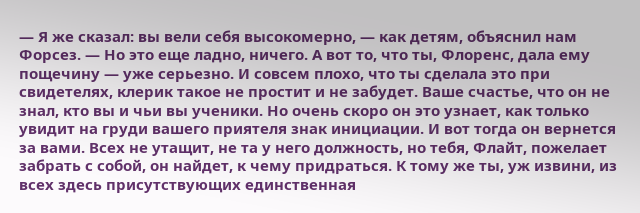— Я же сказал: вы вели себя высокомерно, — как детям, объяснил нам Форсез. — Но это еще ладно, ничего. А вот то, что ты, Флоренс, дала ему пощечину — уже серьезно. И совсем плохо, что ты сделала это при свидетелях, клерик такое не простит и не забудет. Ваше счастье, что он не знал, кто вы и чьи вы ученики. Но очень скоро он это узнает, как только увидит на груди вашего приятеля знак инициации. И вот тогда он вернется за вами. Всех не утащит, не та у него должность, но тебя, Флайт, пожелает забрать с собой, он найдет, к чему придраться. К тому же ты, уж извини, из всех здесь присутствующих единственная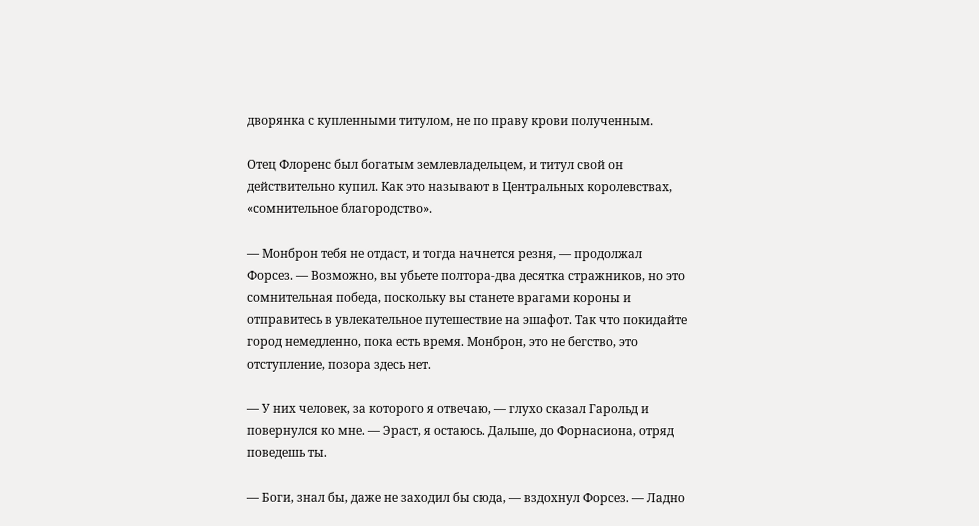дворянка с купленными титулом, не по праву крови полученным.

Отец Флоренс был богатым землевладельцем, и титул свой он действительно купил. Как это называют в Центральных королевствах, «сомнительное благородство».

— Монброн тебя не отдаст, и тогда начнется резня, — продолжал Форсез. — Возможно, вы убьете полтора-два десятка стражников, но это сомнительная победа, поскольку вы станете врагами короны и отправитесь в увлекательное путешествие на эшафот. Так что покидайте город немедленно, пока есть время. Монброн, это не бегство, это отступление, позора здесь нет.

— У них человек, за которого я отвечаю, — глухо сказал Гарольд и повернулся ко мне. — Эраст, я остаюсь. Дальше, до Форнасиона, отряд поведешь ты.

— Боги, знал бы, даже не заходил бы сюда, — вздохнул Форсез. — Ладно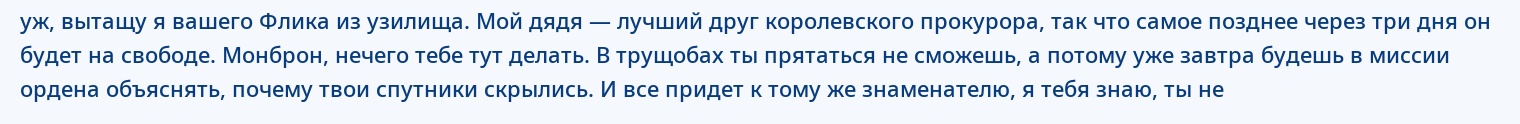уж, вытащу я вашего Флика из узилища. Мой дядя — лучший друг королевского прокурора, так что самое позднее через три дня он будет на свободе. Монброн, нечего тебе тут делать. В трущобах ты прятаться не сможешь, а потому уже завтра будешь в миссии ордена объяснять, почему твои спутники скрылись. И все придет к тому же знаменателю, я тебя знаю, ты не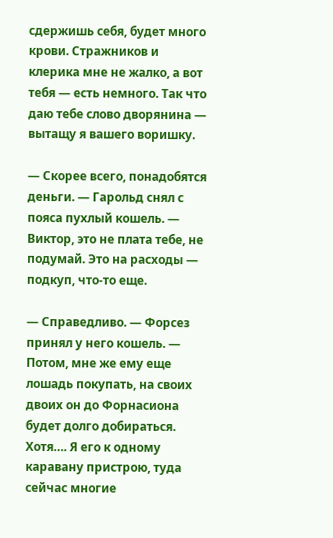сдержишь себя, будет много крови. Стражников и клерика мне не жалко, а вот тебя — есть немного. Так что даю тебе слово дворянина — вытащу я вашего воришку.

— Скорее всего, понадобятся деньги. — Гарольд снял с пояса пухлый кошель. — Виктор, это не плата тебе, не подумай. Это на расходы — подкуп, что-то еще.

— Справедливо. — Форсез принял у него кошель. — Потом, мне же ему еще лошадь покупать, на своих двоих он до Форнасиона будет долго добираться. Хотя…. Я его к одному каравану пристрою, туда сейчас многие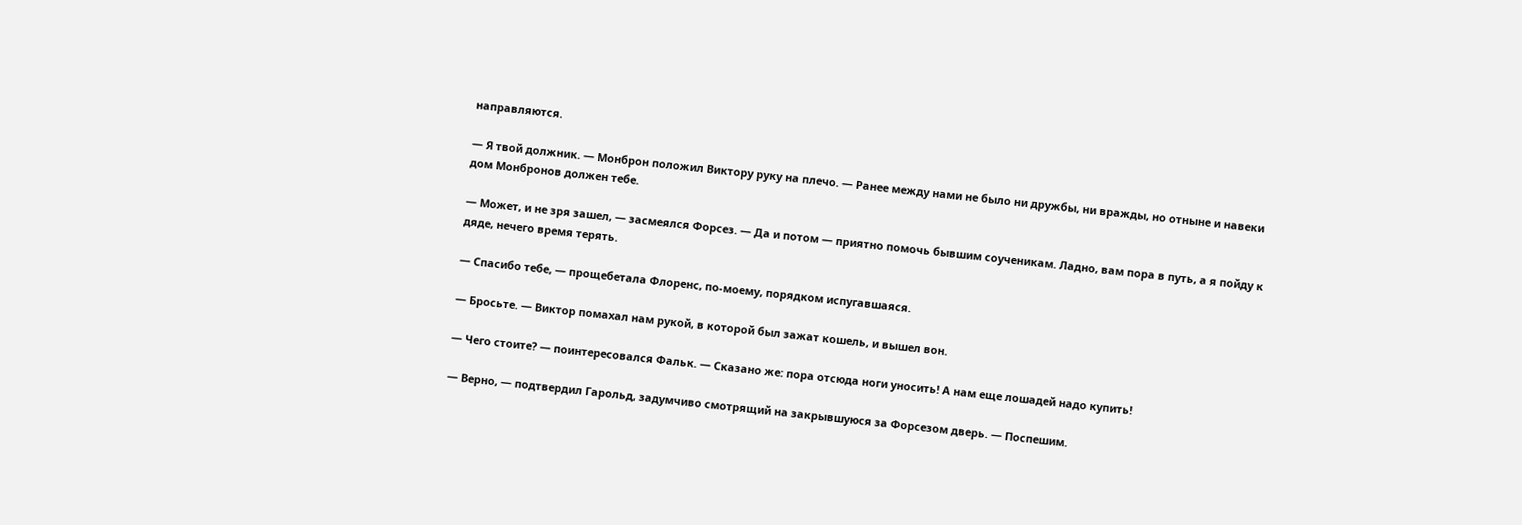направляются.

— Я твой должник. — Монброн положил Виктору руку на плечо. — Ранее между нами не было ни дружбы, ни вражды, но отныне и навеки дом Монбронов должен тебе.

— Может, и не зря зашел, — засмеялся Форсез. — Да и потом — приятно помочь бывшим соученикам. Ладно, вам пора в путь, а я пойду к дяде, нечего время терять.

— Спасибо тебе, — прощебетала Флоренс, по-моему, порядком испугавшаяся.

— Бросьте. — Виктор помахал нам рукой, в которой был зажат кошель, и вышел вон.

— Чего стоите? — поинтересовался Фальк. — Сказано же: пора отсюда ноги уносить! А нам еще лошадей надо купить!

— Верно, — подтвердил Гарольд, задумчиво смотрящий на закрывшуюся за Форсезом дверь. — Поспешим.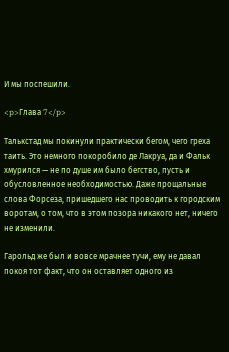И мы поспешили.

<p>Глава 7</p>

Талькстад мы покинули практически бегом, чего греха таить. Это немного покоробило де Лакруа, да и Фальк хмурился — не по душе им было бегство, пусть и обусловленное необходимостью. Даже прощальные слова Форсеза, пришедшего нас проводить к городским воротам, о том, что в этом позора никакого нет, ничего не изменили.

Гарольд же был и вовсе мрачнее тучи, ему не давал покоя тот факт, что он оставляет одного из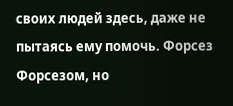своих людей здесь, даже не пытаясь ему помочь. Форсез Форсезом, но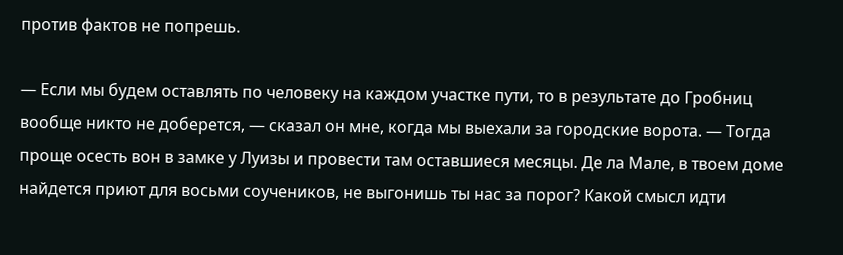против фактов не попрешь.

— Если мы будем оставлять по человеку на каждом участке пути, то в результате до Гробниц вообще никто не доберется, — сказал он мне, когда мы выехали за городские ворота. — Тогда проще осесть вон в замке у Луизы и провести там оставшиеся месяцы. Де ла Мале, в твоем доме найдется приют для восьми соучеников, не выгонишь ты нас за порог? Какой смысл идти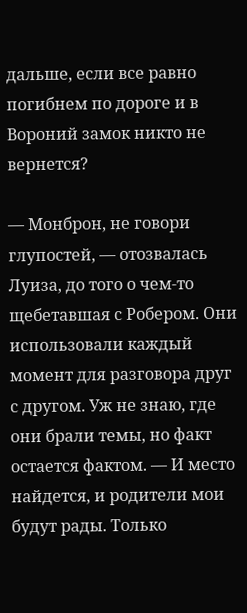дальше, если все равно погибнем по дороге и в Вороний замок никто не вернется?

— Монброн, не говори глупостей, — отозвалась Луиза, до того о чем-то щебетавшая с Робером. Они использовали каждый момент для разговора друг с другом. Уж не знаю, где они брали темы, но факт остается фактом. — И место найдется, и родители мои будут рады. Только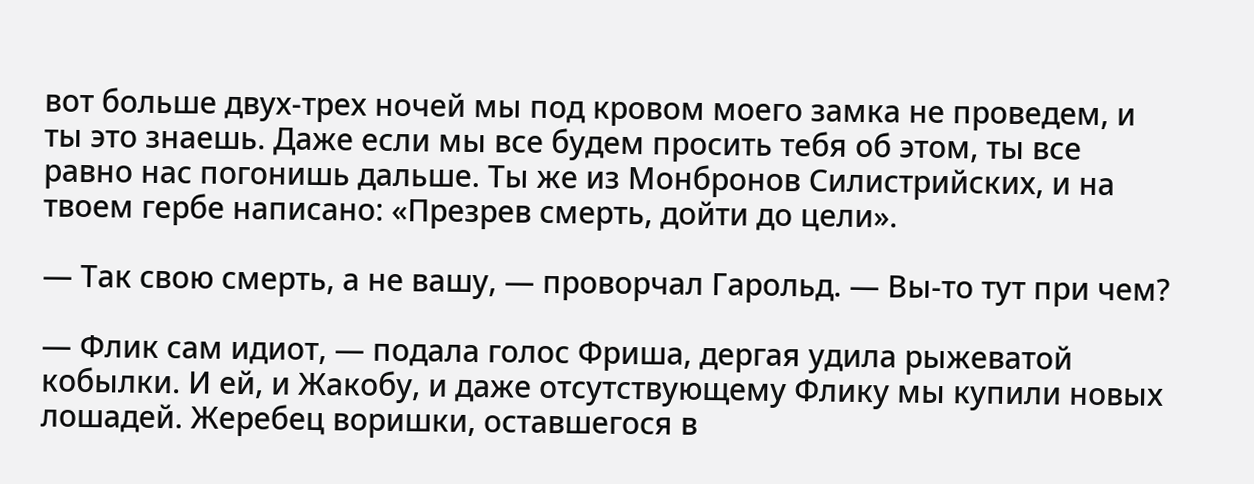вот больше двух-трех ночей мы под кровом моего замка не проведем, и ты это знаешь. Даже если мы все будем просить тебя об этом, ты все равно нас погонишь дальше. Ты же из Монбронов Силистрийских, и на твоем гербе написано: «Презрев смерть, дойти до цели».

— Так свою смерть, а не вашу, — проворчал Гарольд. — Вы-то тут при чем?

— Флик сам идиот, — подала голос Фриша, дергая удила рыжеватой кобылки. И ей, и Жакобу, и даже отсутствующему Флику мы купили новых лошадей. Жеребец воришки, оставшегося в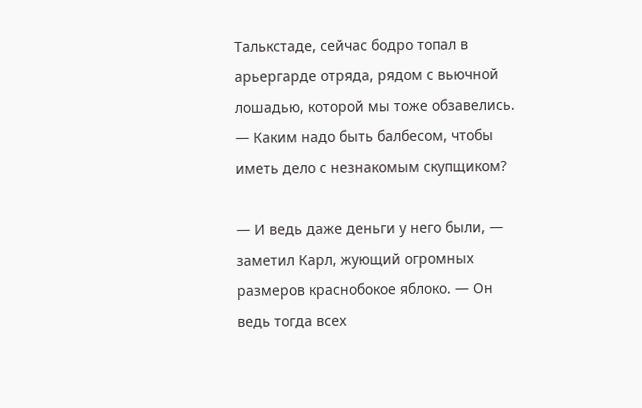Талькстаде, сейчас бодро топал в арьергарде отряда, рядом с вьючной лошадью, которой мы тоже обзавелись. — Каким надо быть балбесом, чтобы иметь дело с незнакомым скупщиком?

— И ведь даже деньги у него были, — заметил Карл, жующий огромных размеров краснобокое яблоко. — Он ведь тогда всех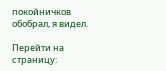покойничков обобрал, я видел.

Перейти на страницу: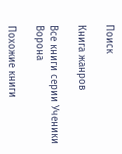Поиск

Книга жанров

Все книги серии Ученики Ворона

Похожие книги